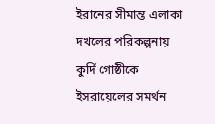ইরানের সীমান্ত এলাকা দখলের পরিকল্পনায় কুর্দি গোষ্ঠীকে ইসরায়েলের সমর্থন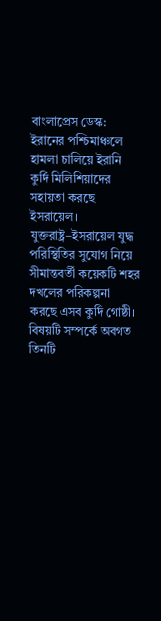বাংলাপ্রেস ডেস্ক: ইরানের পশ্চিমাঞ্চলে হামলা চালিয়ে ইরানি কুর্দি মিলিশিয়াদের সহায়তা করছে ইসরায়েল। যুক্তরাষ্ট্র–ইসরায়েল যুদ্ধ পরিস্থিতির সুযোগ নিয়ে সীমান্তবর্তী কয়েকটি শহর দখলের পরিকল্পনা করছে এসব কুর্দি গোষ্ঠী। বিষয়টি সম্পর্কে অবগত তিনটি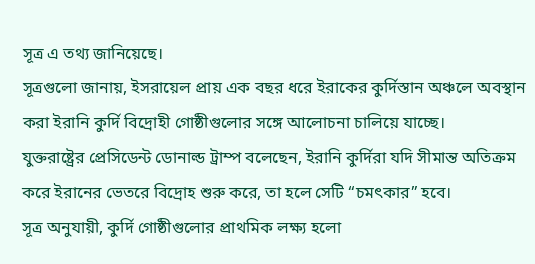সূত্র এ তথ্য জানিয়েছে।
সূত্রগুলো জানায়, ইসরায়েল প্রায় এক বছর ধরে ইরাকের কুর্দিস্তান অঞ্চলে অবস্থান করা ইরানি কুর্দি বিদ্রোহী গোষ্ঠীগুলোর সঙ্গে আলোচনা চালিয়ে যাচ্ছে।
যুক্তরাষ্ট্রের প্রেসিডেন্ট ডোনাল্ড ট্রাম্প বলেছেন, ইরানি কুর্দিরা যদি সীমান্ত অতিক্রম করে ইরানের ভেতরে বিদ্রোহ শুরু করে, তা হলে সেটি “চমৎকার” হবে।
সূত্র অনুযায়ী, কুর্দি গোষ্ঠীগুলোর প্রাথমিক লক্ষ্য হলো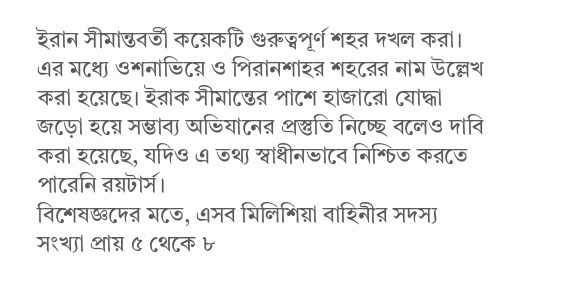ইরান সীমান্তবর্তী কয়েকটি গুরুত্বপূর্ণ শহর দখল করা। এর মধ্যে ওশনাভিয়ে ও পিরানশাহর শহরের নাম উল্লেখ করা হয়েছে। ইরাক সীমান্তের পাশে হাজারো যোদ্ধা জড়ো হয়ে সম্ভাব্য অভিযানের প্রস্তুতি নিচ্ছে বলেও দাবি করা হয়েছে, যদিও এ তথ্য স্বাধীনভাবে নিশ্চিত করতে পারেনি রয়টার্স।
বিশেষজ্ঞদের মতে, এসব মিলিশিয়া বাহিনীর সদস্য সংখ্যা প্রায় ৫ থেকে ৮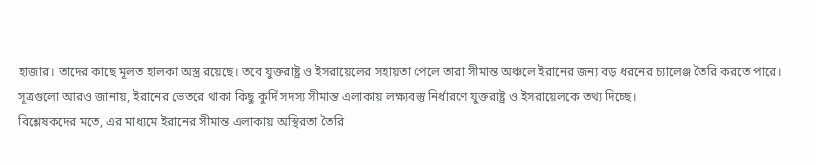হাজার। তাদের কাছে মূলত হালকা অস্ত্র রয়েছে। তবে যুক্তরাষ্ট্র ও ইসরায়েলের সহায়তা পেলে তারা সীমান্ত অঞ্চলে ইরানের জন্য বড় ধরনের চ্যালেঞ্জ তৈরি করতে পারে।
সূত্রগুলো আরও জানায়, ইরানের ভেতরে থাকা কিছু কুর্দি সদস্য সীমান্ত এলাকায় লক্ষ্যবস্তু নির্ধারণে যুক্তরাষ্ট্র ও ইসরায়েলকে তথ্য দিচ্ছে।
বিশ্লেষকদের মতে, এর মাধ্যমে ইরানের সীমান্ত এলাকায় অস্থিরতা তৈরি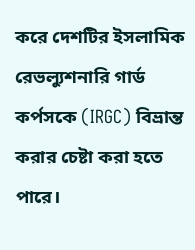করে দেশটির ইসলামিক রেভল্যুশনারি গার্ড কর্পসকে (IRGC) বিভ্রান্ত করার চেষ্টা করা হতে পারে।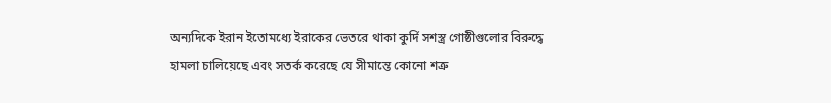অন্যদিকে ইরান ইতোমধ্যে ইরাকের ভেতরে থাকা কুর্দি সশস্ত্র গোষ্ঠীগুলোর বিরুদ্ধে হামলা চালিয়েছে এবং সতর্ক করেছে যে সীমান্তে কোনো শত্রু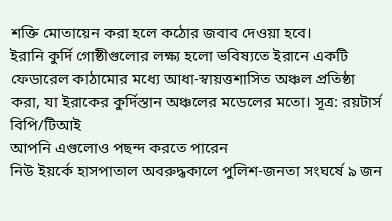শক্তি মোতায়েন করা হলে কঠোর জবাব দেওয়া হবে।
ইরানি কুর্দি গোষ্ঠীগুলোর লক্ষ্য হলো ভবিষ্যতে ইরানে একটি ফেডারেল কাঠামোর মধ্যে আধা-স্বায়ত্তশাসিত অঞ্চল প্রতিষ্ঠা করা, যা ইরাকের কুর্দিস্তান অঞ্চলের মডেলের মতো। সূত্র: রয়টার্স
বিপি/টিআই
আপনি এগুলোও পছন্দ করতে পারেন
নিউ ইয়র্কে হাসপাতাল অবরুদ্ধকালে পুলিশ-জনতা সংঘর্ষে ৯ জন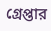গ্রেপ্তার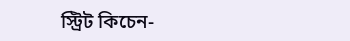স্ট্রিট কিচেন-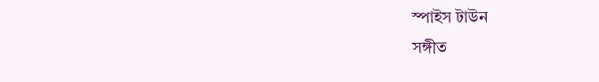স্পাইস টাউন
সঙ্গীত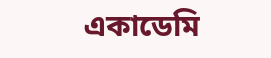একাডেমি